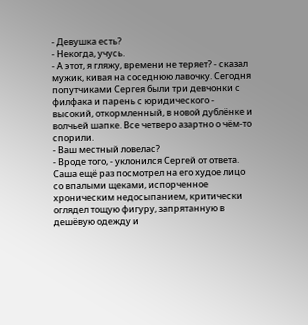- Девушка есть?
- Некогда, учусь.
- А этот, я гляжу, времени не теряет? - сказал мужик, кивая на соседнюю лавочку. Сегодня попутчиками Сергея были три девчонки с филфака и парень с юридического - высокий, откормленный, в новой дублёнке и волчьей шапке. Все четверо азартно о чём-то спорили.
- Ваш местный ловелас?
- Вроде того, - уклонился Сергей от ответа.
Саша ещё раз посмотрел на его худое лицо со впалыми щеками, испорченное хроническим недосыпанием, критически оглядел тощую фигуру, запрятанную в дешёвую одежду и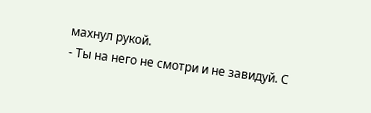махнул рукой.
- Ты на него не смотри и не завидуй. С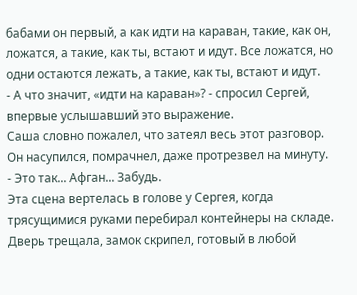бабами он первый, а как идти на караван, такие, как он, ложатся, а такие, как ты, встают и идут. Все ложатся, но одни остаются лежать, а такие, как ты, встают и идут.
- А что значит, «идти на караван»? - спросил Сергей, впервые услышавший это выражение.
Саша словно пожалел, что затеял весь этот разговор. Он насупился, помрачнел, даже протрезвел на минуту.
- Это так... Афган... Забудь.
Эта сцена вертелась в голове у Сергея, когда трясущимися руками перебирал контейнеры на складе. Дверь трещала, замок скрипел, готовый в любой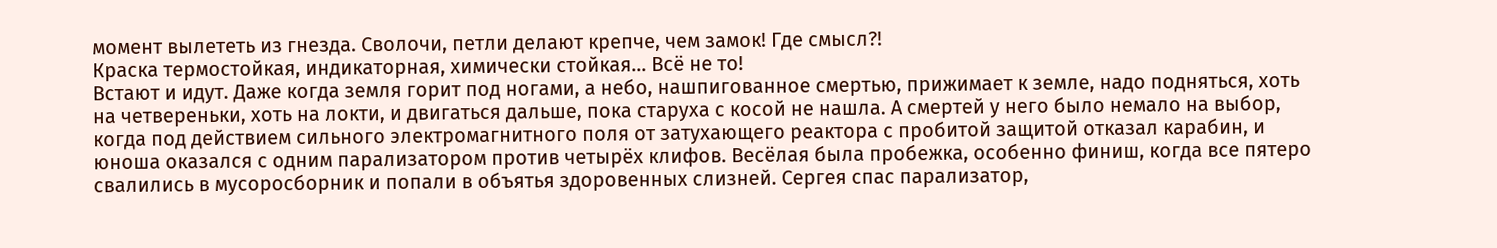момент вылететь из гнезда. Сволочи, петли делают крепче, чем замок! Где смысл?!
Краска термостойкая, индикаторная, химически стойкая... Всё не то!
Встают и идут. Даже когда земля горит под ногами, а небо, нашпигованное смертью, прижимает к земле, надо подняться, хоть на четвереньки, хоть на локти, и двигаться дальше, пока старуха с косой не нашла. А смертей у него было немало на выбор, когда под действием сильного электромагнитного поля от затухающего реактора с пробитой защитой отказал карабин, и юноша оказался с одним парализатором против четырёх клифов. Весёлая была пробежка, особенно финиш, когда все пятеро свалились в мусоросборник и попали в объятья здоровенных слизней. Сергея спас парализатор,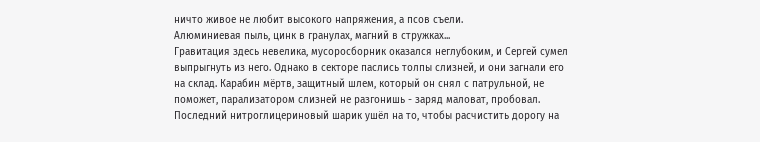ничто живое не любит высокого напряжения, а псов съели.
Алюминиевая пыль, цинк в гранулах, магний в стружках...
Гравитация здесь невелика, мусоросборник оказался неглубоким, и Сергей сумел выпрыгнуть из него. Однако в секторе паслись толпы слизней, и они загнали его на склад. Карабин мёртв, защитный шлем, который он снял с патрульной, не поможет, парализатором слизней не разгонишь - заряд маловат, пробовал. Последний нитроглицериновый шарик ушёл на то, чтобы расчистить дорогу на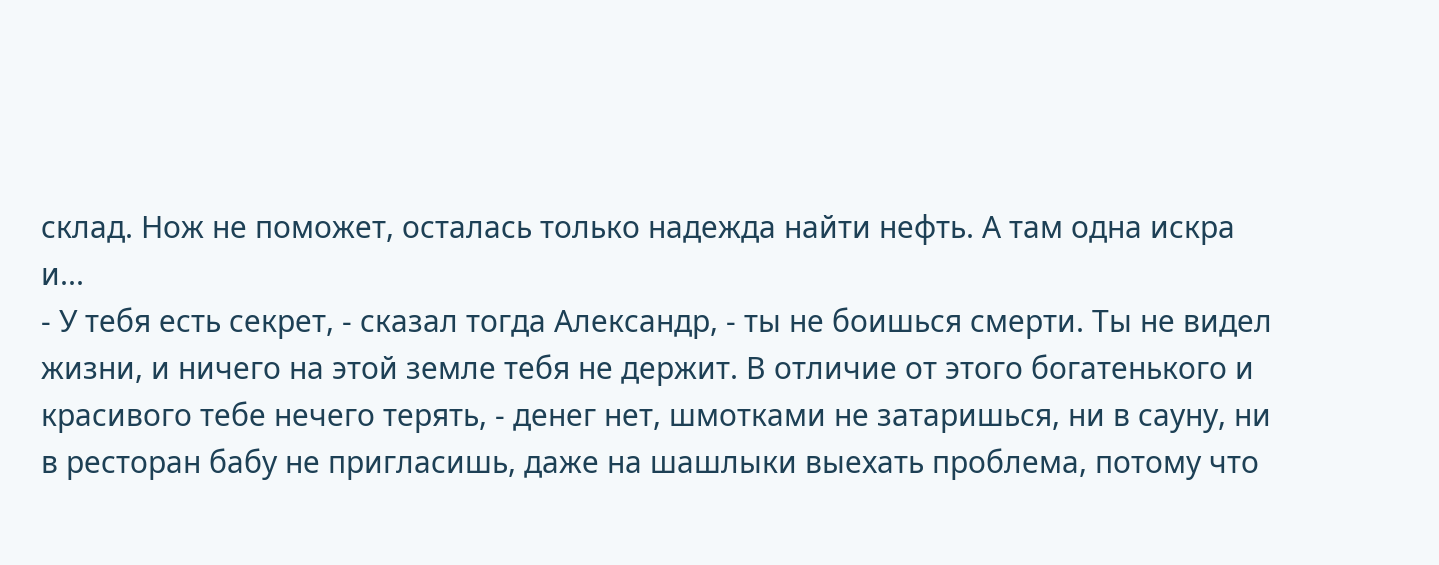склад. Нож не поможет, осталась только надежда найти нефть. А там одна искра и...
- У тебя есть секрет, - сказал тогда Александр, - ты не боишься смерти. Ты не видел жизни, и ничего на этой земле тебя не держит. В отличие от этого богатенького и красивого тебе нечего терять, - денег нет, шмотками не затаришься, ни в сауну, ни в ресторан бабу не пригласишь, даже на шашлыки выехать проблема, потому что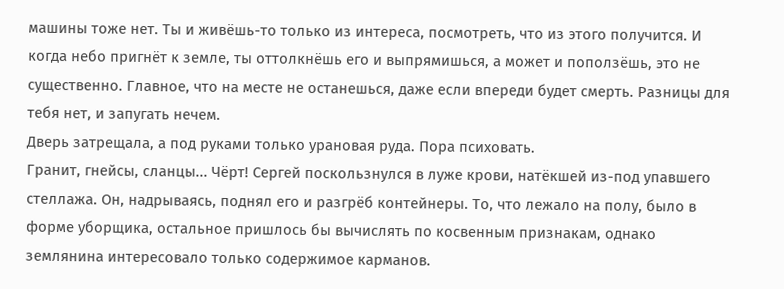машины тоже нет. Ты и живёшь-то только из интереса, посмотреть, что из этого получится. И когда небо пригнёт к земле, ты оттолкнёшь его и выпрямишься, а может и поползёшь, это не существенно. Главное, что на месте не останешься, даже если впереди будет смерть. Разницы для тебя нет, и запугать нечем.
Дверь затрещала, а под руками только урановая руда. Пора психовать.
Гранит, гнейсы, сланцы... Чёрт! Сергей поскользнулся в луже крови, натёкшей из-под упавшего стеллажа. Он, надрываясь, поднял его и разгрёб контейнеры. То, что лежало на полу, было в форме уборщика, остальное пришлось бы вычислять по косвенным признакам, однако землянина интересовало только содержимое карманов.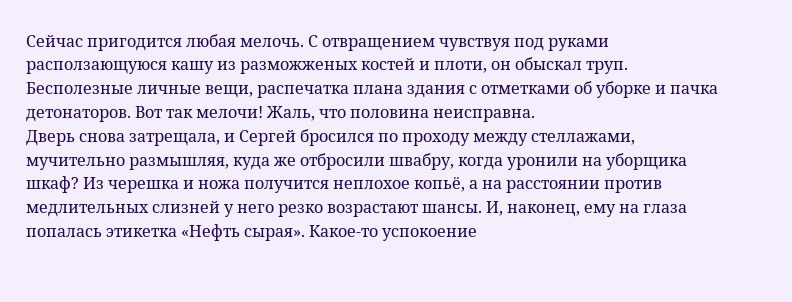Сейчас пригодится любая мелочь. С отвращением чувствуя под руками расползающуюся кашу из разможженых костей и плоти, он обыскал труп. Бесполезные личные вещи, распечатка плана здания с отметками об уборке и пачка детонаторов. Вот так мелочи! Жаль, что половина неисправна.
Дверь снова затрещала, и Сергей бросился по проходу между стеллажами, мучительно размышляя, куда же отбросили швабру, когда уронили на уборщика шкаф? Из черешка и ножа получится неплохое копьё, а на расстоянии против медлительных слизней у него резко возрастают шансы. И, наконец, ему на глаза попалась этикетка «Нефть сырая». Какое-то успокоение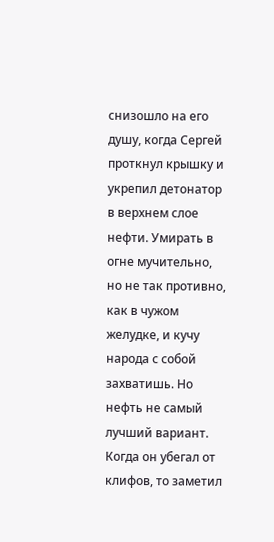снизошло на его душу, когда Сергей проткнул крышку и укрепил детонатор в верхнем слое нефти. Умирать в огне мучительно, но не так противно, как в чужом желудке, и кучу народа с собой захватишь. Но нефть не самый лучший вариант. Когда он убегал от клифов, то заметил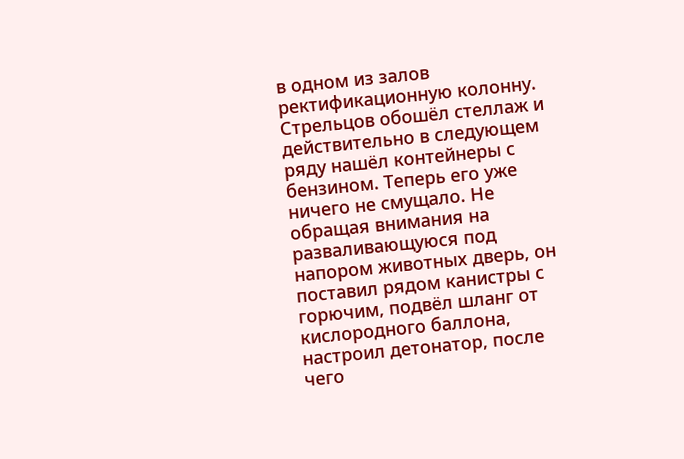в одном из залов ректификационную колонну. Стрельцов обошёл стеллаж и действительно в следующем ряду нашёл контейнеры с бензином. Теперь его уже ничего не смущало. Не обращая внимания на разваливающуюся под напором животных дверь, он поставил рядом канистры с горючим, подвёл шланг от кислородного баллона, настроил детонатор, после чего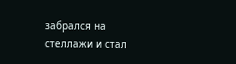забрался на стеллажи и стал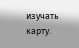изучать карту.